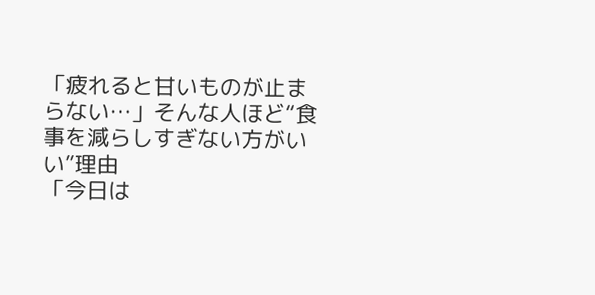「疲れると甘いものが止まらない…」そんな人ほど“食事を減らしすぎない方がいい”理由
「今日は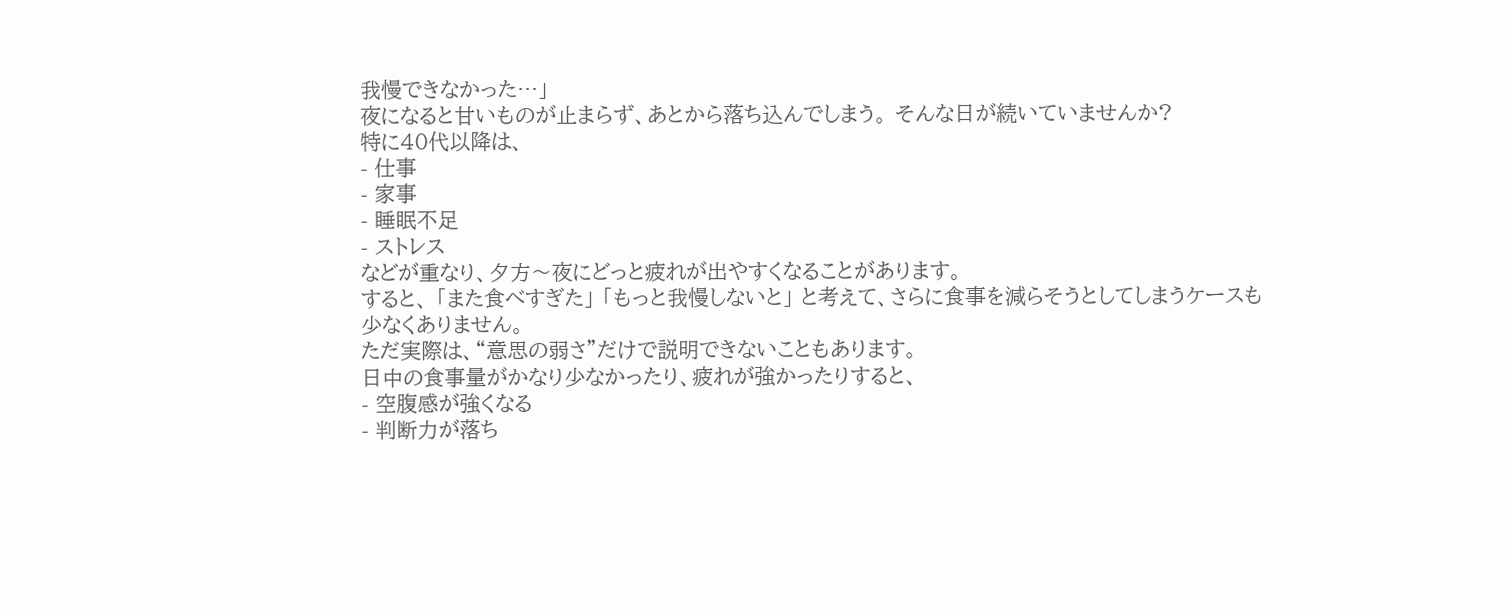我慢できなかった…」
夜になると甘いものが止まらず、あとから落ち込んでしまう。 そんな日が続いていませんか?
特に40代以降は、
- 仕事
- 家事
- 睡眠不足
- ストレス
などが重なり、夕方〜夜にどっと疲れが出やすくなることがあります。
すると、 「また食べすぎた」 「もっと我慢しないと」 と考えて、さらに食事を減らそうとしてしまうケースも少なくありません。
ただ実際は、“意思の弱さ”だけで説明できないこともあります。
日中の食事量がかなり少なかったり、疲れが強かったりすると、
- 空腹感が強くなる
- 判断力が落ち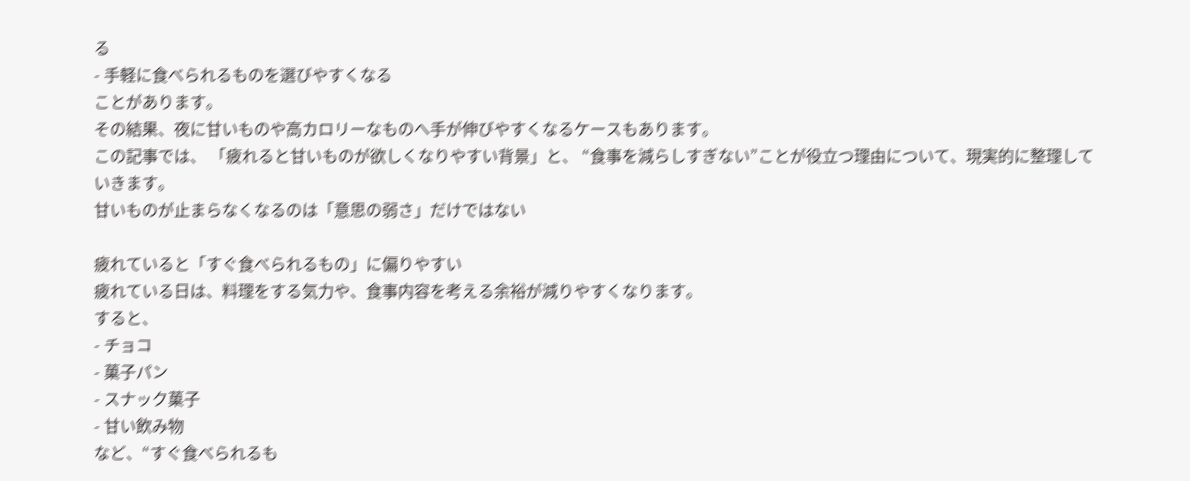る
- 手軽に食べられるものを選びやすくなる
ことがあります。
その結果、夜に甘いものや高カロリーなものへ手が伸びやすくなるケースもあります。
この記事では、 「疲れると甘いものが欲しくなりやすい背景」と、 “食事を減らしすぎない”ことが役立つ理由について、現実的に整理していきます。
甘いものが止まらなくなるのは「意思の弱さ」だけではない

疲れていると「すぐ食べられるもの」に偏りやすい
疲れている日は、料理をする気力や、食事内容を考える余裕が減りやすくなります。
すると、
- チョコ
- 菓子パン
- スナック菓子
- 甘い飲み物
など、“すぐ食べられるも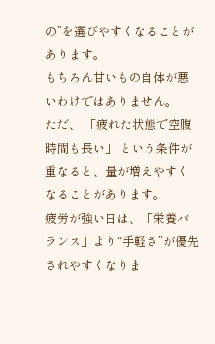の”を選びやすくなることがあります。
もちろん甘いもの自体が悪いわけではありません。
ただ、 「疲れた状態で空腹時間も長い」 という条件が重なると、量が増えやすくなることがあります。
疲労が強い日は、「栄養バランス」より“手軽さ”が優先されやすくなりま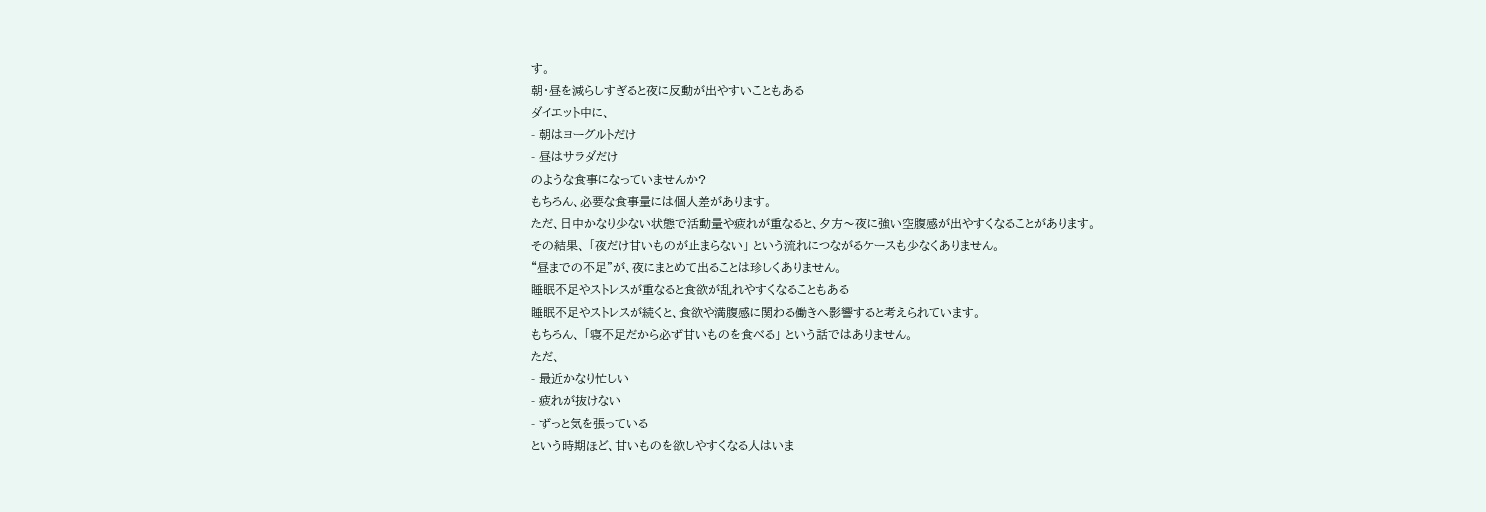す。
朝・昼を減らしすぎると夜に反動が出やすいこともある
ダイエット中に、
- 朝はヨーグルトだけ
- 昼はサラダだけ
のような食事になっていませんか?
もちろん、必要な食事量には個人差があります。
ただ、日中かなり少ない状態で活動量や疲れが重なると、夕方〜夜に強い空腹感が出やすくなることがあります。
その結果、 「夜だけ甘いものが止まらない」 という流れにつながるケースも少なくありません。
“昼までの不足”が、夜にまとめて出ることは珍しくありません。
睡眠不足やストレスが重なると食欲が乱れやすくなることもある
睡眠不足やストレスが続くと、食欲や満腹感に関わる働きへ影響すると考えられています。
もちろん、 「寝不足だから必ず甘いものを食べる」 という話ではありません。
ただ、
- 最近かなり忙しい
- 疲れが抜けない
- ずっと気を張っている
という時期ほど、甘いものを欲しやすくなる人はいま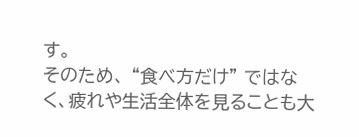す。
そのため、 “食べ方だけ” ではなく、疲れや生活全体を見ることも大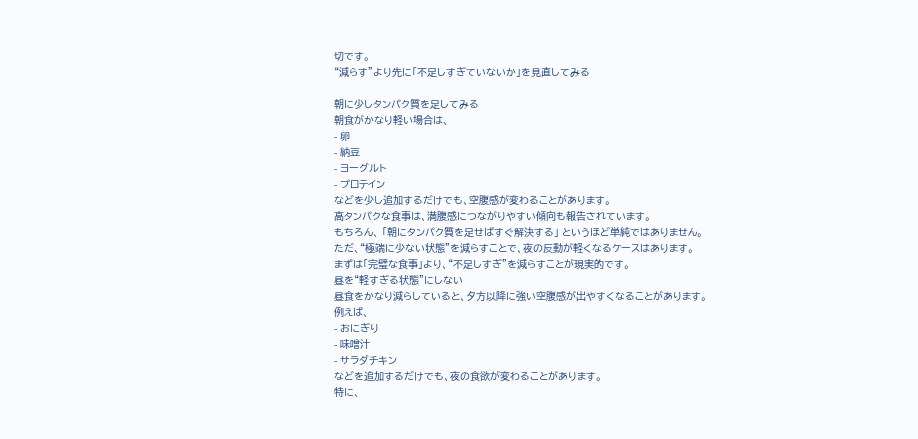切です。
“減らす”より先に「不足しすぎていないか」を見直してみる

朝に少しタンパク質を足してみる
朝食がかなり軽い場合は、
- 卵
- 納豆
- ヨーグルト
- プロテイン
などを少し追加するだけでも、空腹感が変わることがあります。
高タンパクな食事は、満腹感につながりやすい傾向も報告されています。
もちろん、 「朝にタンパク質を足せばすぐ解決する」 というほど単純ではありません。
ただ、“極端に少ない状態”を減らすことで、夜の反動が軽くなるケースはあります。
まずは「完璧な食事」より、“不足しすぎ”を減らすことが現実的です。
昼を“軽すぎる状態”にしない
昼食をかなり減らしていると、夕方以降に強い空腹感が出やすくなることがあります。
例えば、
- おにぎり
- 味噌汁
- サラダチキン
などを追加するだけでも、夜の食欲が変わることがあります。
特に、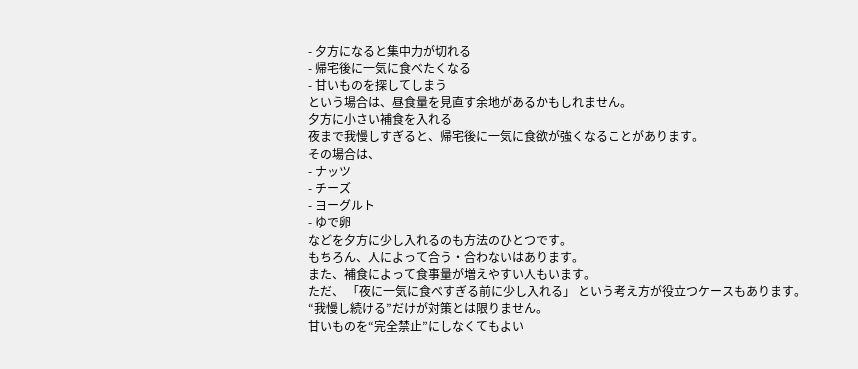- 夕方になると集中力が切れる
- 帰宅後に一気に食べたくなる
- 甘いものを探してしまう
という場合は、昼食量を見直す余地があるかもしれません。
夕方に小さい補食を入れる
夜まで我慢しすぎると、帰宅後に一気に食欲が強くなることがあります。
その場合は、
- ナッツ
- チーズ
- ヨーグルト
- ゆで卵
などを夕方に少し入れるのも方法のひとつです。
もちろん、人によって合う・合わないはあります。
また、補食によって食事量が増えやすい人もいます。
ただ、 「夜に一気に食べすぎる前に少し入れる」 という考え方が役立つケースもあります。
“我慢し続ける”だけが対策とは限りません。
甘いものを“完全禁止”にしなくてもよい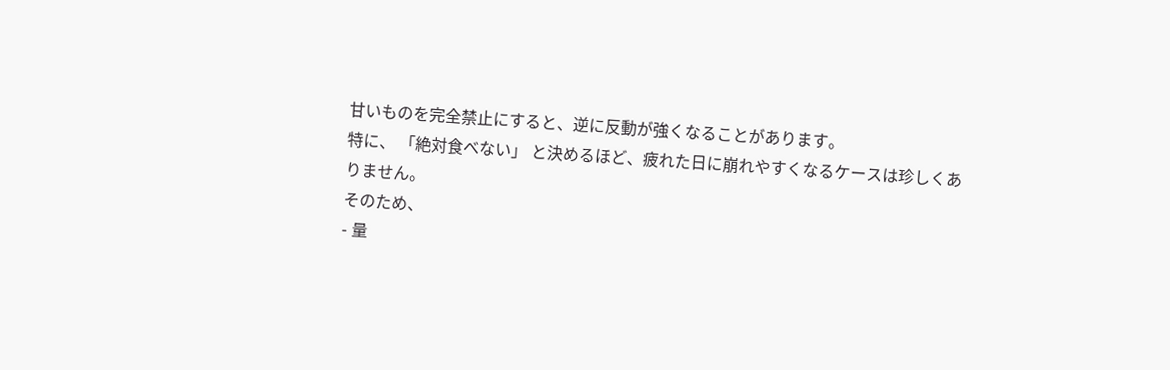甘いものを完全禁止にすると、逆に反動が強くなることがあります。
特に、 「絶対食べない」 と決めるほど、疲れた日に崩れやすくなるケースは珍しくありません。
そのため、
- 量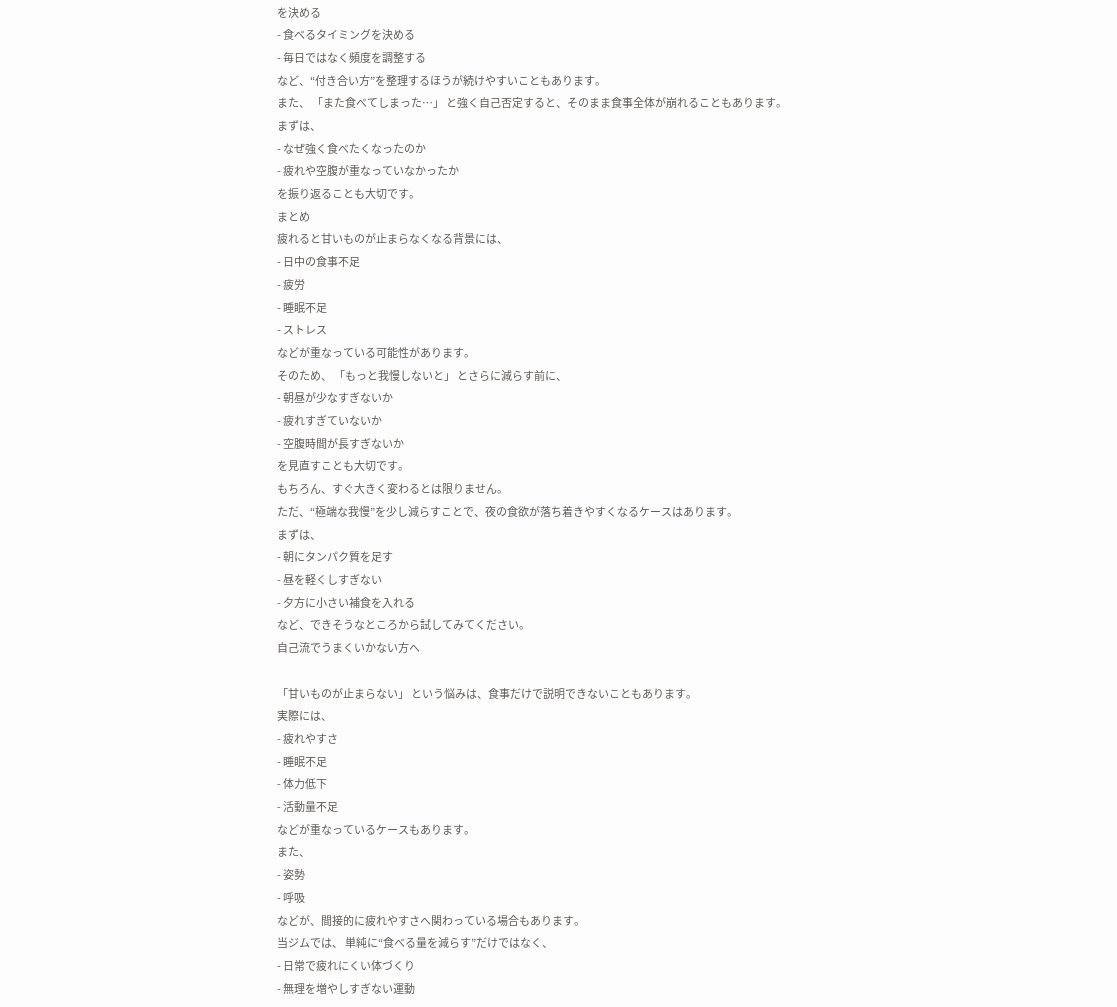を決める
- 食べるタイミングを決める
- 毎日ではなく頻度を調整する
など、“付き合い方”を整理するほうが続けやすいこともあります。
また、 「また食べてしまった…」 と強く自己否定すると、そのまま食事全体が崩れることもあります。
まずは、
- なぜ強く食べたくなったのか
- 疲れや空腹が重なっていなかったか
を振り返ることも大切です。
まとめ
疲れると甘いものが止まらなくなる背景には、
- 日中の食事不足
- 疲労
- 睡眠不足
- ストレス
などが重なっている可能性があります。
そのため、 「もっと我慢しないと」 とさらに減らす前に、
- 朝昼が少なすぎないか
- 疲れすぎていないか
- 空腹時間が長すぎないか
を見直すことも大切です。
もちろん、すぐ大きく変わるとは限りません。
ただ、“極端な我慢”を少し減らすことで、夜の食欲が落ち着きやすくなるケースはあります。
まずは、
- 朝にタンパク質を足す
- 昼を軽くしすぎない
- 夕方に小さい補食を入れる
など、できそうなところから試してみてください。
自己流でうまくいかない方へ

「甘いものが止まらない」 という悩みは、食事だけで説明できないこともあります。
実際には、
- 疲れやすさ
- 睡眠不足
- 体力低下
- 活動量不足
などが重なっているケースもあります。
また、
- 姿勢
- 呼吸
などが、間接的に疲れやすさへ関わっている場合もあります。
当ジムでは、 単純に“食べる量を減らす”だけではなく、
- 日常で疲れにくい体づくり
- 無理を増やしすぎない運動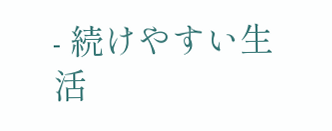- 続けやすい生活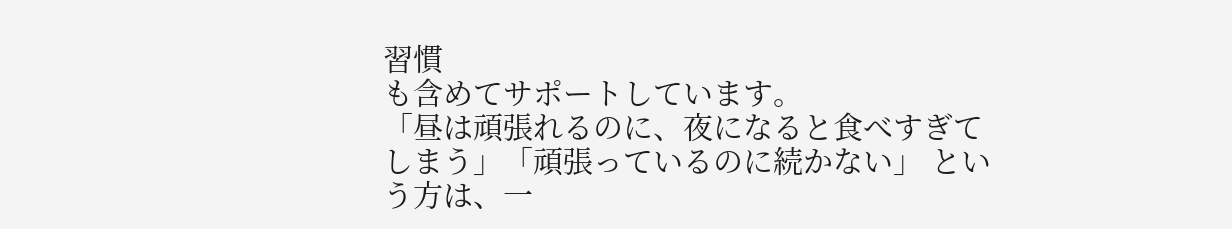習慣
も含めてサポートしています。
「昼は頑張れるのに、夜になると食べすぎてしまう」「頑張っているのに続かない」 という方は、一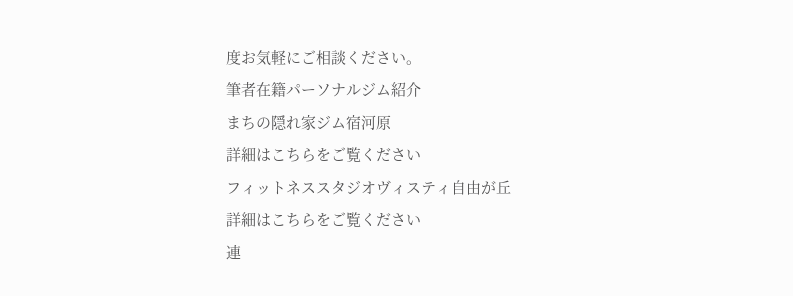度お気軽にご相談ください。
筆者在籍パーソナルジム紹介
まちの隠れ家ジム宿河原
詳細はこちらをご覧ください
フィットネススタジオヴィスティ自由が丘
詳細はこちらをご覧ください
連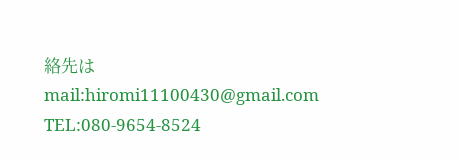絡先は
mail:hiromi11100430@gmail.com
TEL:080-9654-8524